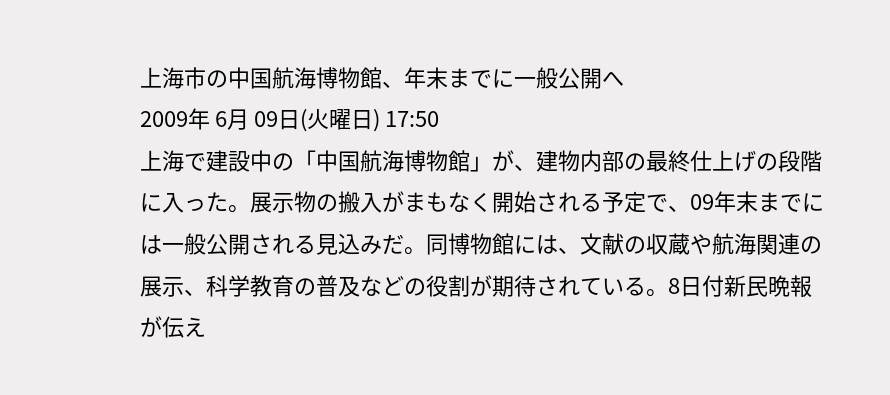上海市の中国航海博物館、年末までに一般公開へ
2009年 6月 09日(火曜日) 17:50
上海で建設中の「中国航海博物館」が、建物内部の最終仕上げの段階に入った。展示物の搬入がまもなく開始される予定で、09年末までには一般公開される見込みだ。同博物館には、文献の収蔵や航海関連の展示、科学教育の普及などの役割が期待されている。8日付新民晩報が伝え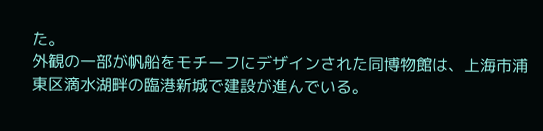た。
外観の一部が帆船をモチーフにデザインされた同博物館は、上海市浦東区滴水湖畔の臨港新城で建設が進んでいる。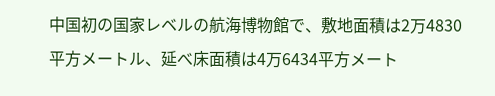中国初の国家レベルの航海博物館で、敷地面積は2万4830平方メートル、延べ床面積は4万6434平方メート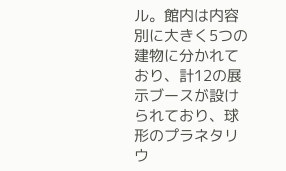ル。館内は内容別に大きく5つの建物に分かれており、計12の展示ブースが設けられており、球形のプラネタリウ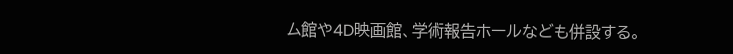ム館や4D映画館、学術報告ホールなども併設する。